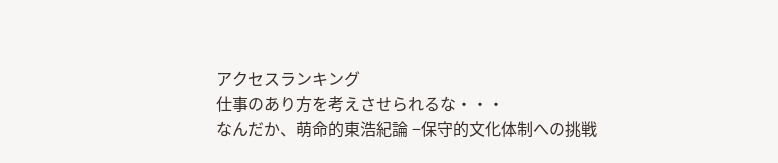アクセスランキング
仕事のあり方を考えさせられるな・・・
なんだか、萌命的東浩紀論 −保守的文化体制への挑戦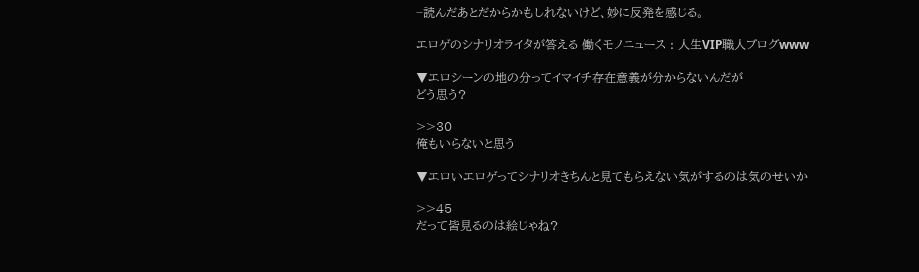−読んだあとだからかもしれないけど、妙に反発を感じる。

エロゲのシナリオライタが答える 働くモノニュース : 人生VIP職人ブログwww

▼エロシーンの地の分ってイマイチ存在意義が分からないんだが
どう思う?

>>30
俺もいらないと思う

▼エロいエロゲってシナリオきちんと見てもらえない気がするのは気のせいか

>>45
だって皆見るのは絵じゃね?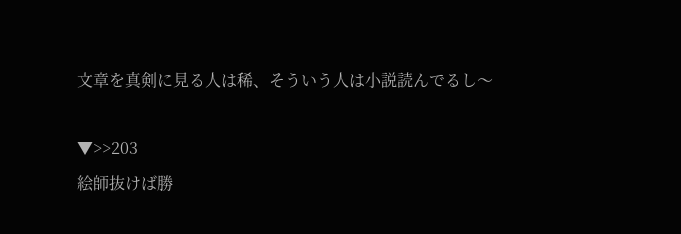文章を真剣に見る人は稀、そういう人は小説読んでるし〜

▼>>203
絵師抜けば勝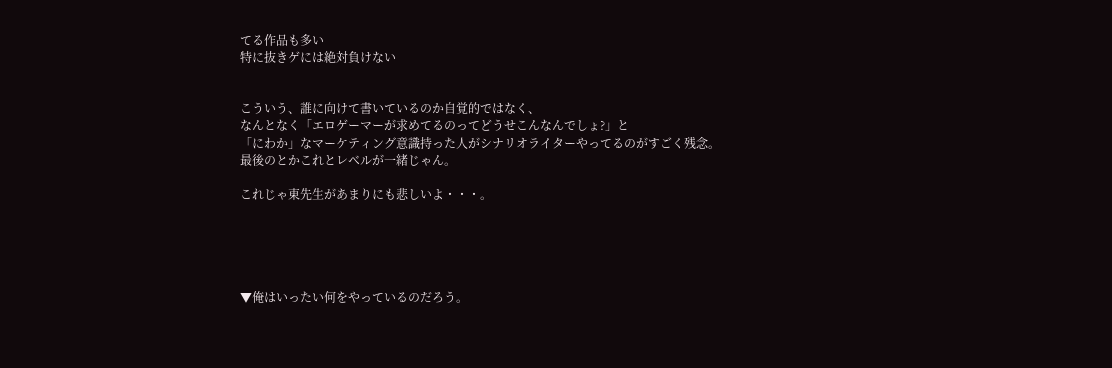てる作品も多い
特に抜きゲには絶対負けない


こういう、誰に向けて書いているのか自覚的ではなく、
なんとなく「エロゲーマーが求めてるのってどうせこんなんでしょ?」と
「にわか」なマーケティング意識持った人がシナリオライターやってるのがすごく残念。
最後のとかこれとレベルが一緒じゃん。

これじゃ東先生があまりにも悲しいよ・・・。





▼俺はいったい何をやっているのだろう。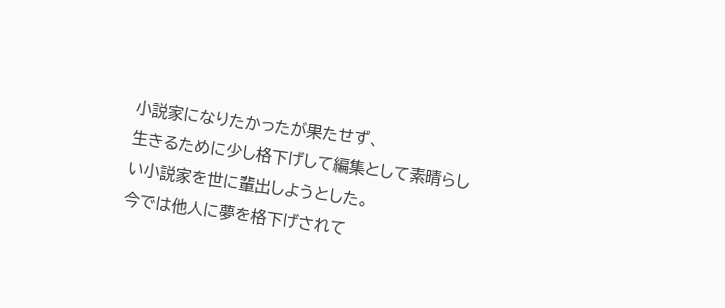小説家になりたかったが果たせず、
生きるために少し格下げして編集として素晴らしい小説家を世に輩出しようとした。
今では他人に夢を格下げされて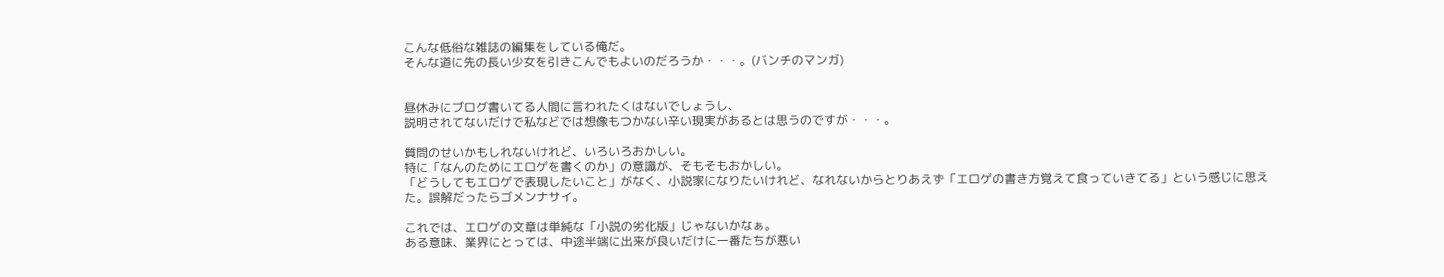こんな低俗な雑誌の編集をしている俺だ。
そんな道に先の長い少女を引きこんでもよいのだろうか・・・。(バンチのマンガ)


昼休みにブログ書いてる人間に言われたくはないでしょうし、
説明されてないだけで私などでは想像もつかない辛い現実があるとは思うのですが・・・。

質問のせいかもしれないけれど、いろいろおかしい。
特に「なんのためにエロゲを書くのか」の意識が、そもそもおかしい。
「どうしてもエロゲで表現したいこと」がなく、小説家になりたいけれど、なれないからとりあえず「エロゲの書き方覚えて食っていきてる」という感じに思えた。誤解だったらゴメンナサイ。

これでは、エロゲの文章は単純な「小説の劣化版」じゃないかなぁ。
ある意味、業界にとっては、中途半端に出来が良いだけに一番たちが悪い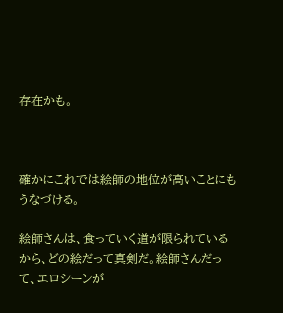存在かも。



確かにこれでは絵師の地位が高いことにもうなづける。

絵師さんは、食っていく道が限られているから、どの絵だって真剣だ。絵師さんだって、エロシーンが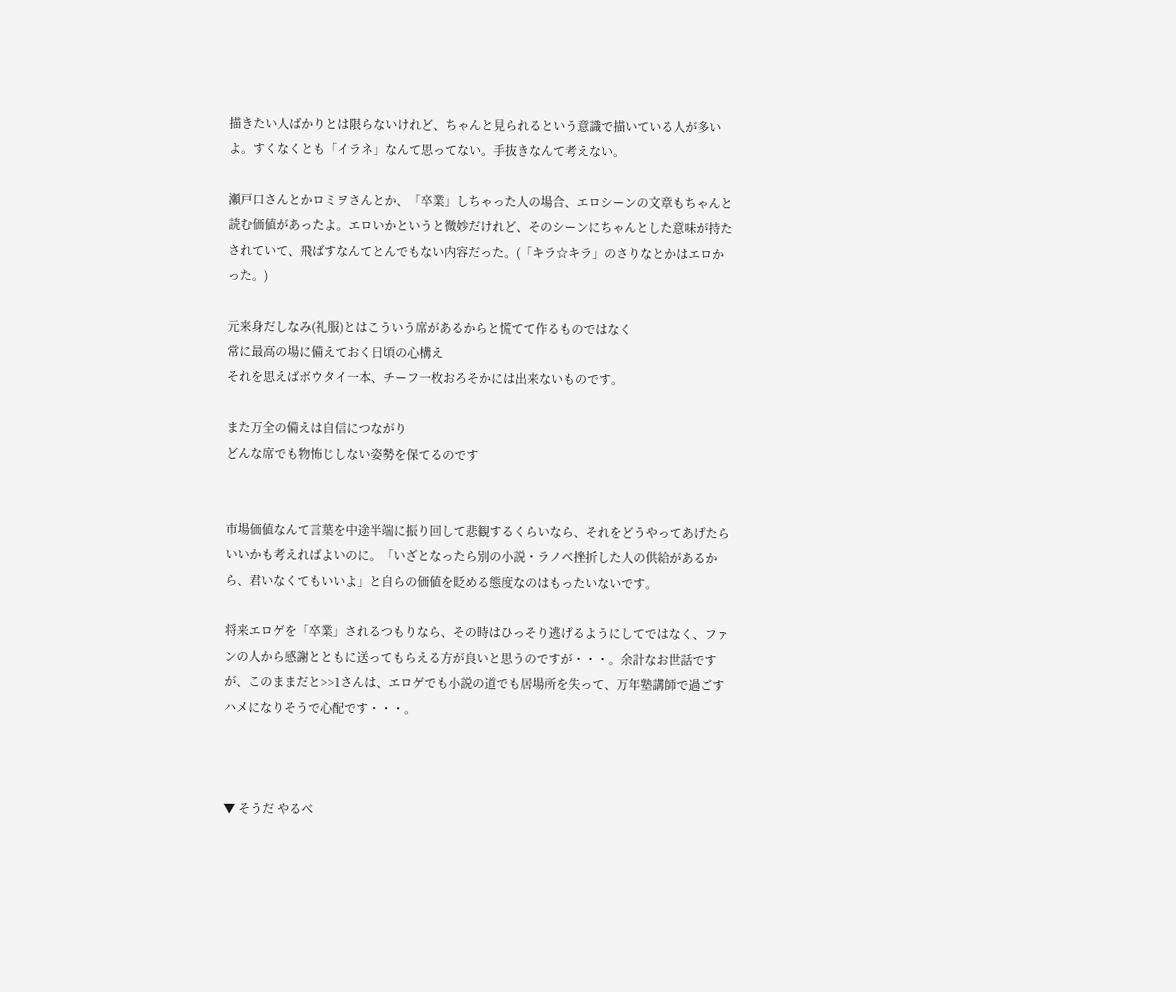描きたい人ばかりとは限らないけれど、ちゃんと見られるという意識で描いている人が多いよ。すくなくとも「イラネ」なんて思ってない。手抜きなんて考えない。

瀬戸口さんとかロミヲさんとか、「卒業」しちゃった人の場合、エロシーンの文章もちゃんと読む価値があったよ。エロいかというと微妙だけれど、そのシーンにちゃんとした意味が持たされていて、飛ばすなんてとんでもない内容だった。(「キラ☆キラ」のさりなとかはエロかった。)

元来身だしなみ(礼服)とはこういう席があるからと慌てて作るものではなく
常に最高の場に備えておく日頃の心構え
それを思えばボウタイ一本、チーフ一枚おろそかには出来ないものです。

また万全の備えは自信につながり
どんな席でも物怖じしない姿勢を保てるのです


市場価値なんて言葉を中途半端に振り回して悲観するくらいなら、それをどうやってあげたらいいかも考えればよいのに。「いざとなったら別の小説・ラノベ挫折した人の供給があるから、君いなくてもいいよ」と自らの価値を貶める態度なのはもったいないです。

将来エロゲを「卒業」されるつもりなら、その時はひっそり逃げるようにしてではなく、ファンの人から感謝とともに送ってもらえる方が良いと思うのですが・・・。余計なお世話ですが、このままだと>>1さんは、エロゲでも小説の道でも居場所を失って、万年塾講師で過ごすハメになりそうで心配です・・・。



▼ そうだ やるべ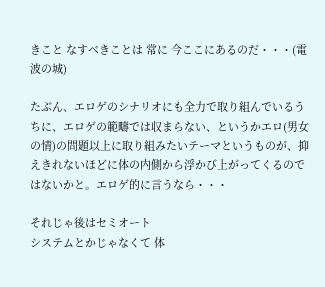きこと なすべきことは 常に 今ここにあるのだ・・・(電波の城)

たぶん、エロゲのシナリオにも全力で取り組んでいるうちに、エロゲの範疇では収まらない、というかエロ(男女の情)の問題以上に取り組みたいテーマというものが、抑えきれないほどに体の内側から浮かび上がってくるのではないかと。エロゲ的に言うなら・・・

それじゃ後はセミオート
システムとかじゃなくて 体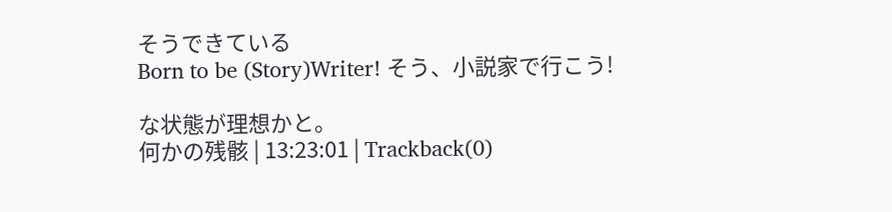そうできている
Born to be (Story)Writer! そう、小説家で行こう!

な状態が理想かと。
何かの残骸 | 13:23:01 | Trackback(0)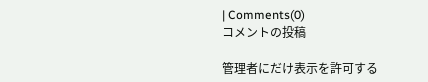| Comments(0)
コメントの投稿

管理者にだけ表示を許可する